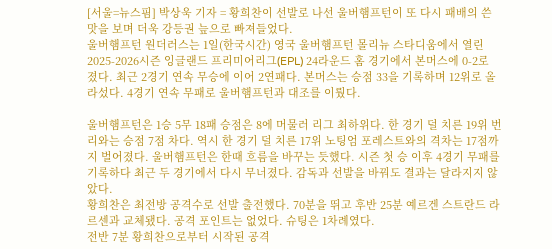[서울=뉴스핌] 박상욱 기자 = 황희찬이 선발로 나선 울버햄프턴이 또 다시 패배의 쓴맛을 보며 더욱 강등권 늪으로 빠져들었다.
울버햄프턴 원더러스는 1일(한국시간) 영국 울버햄프턴 몰리뉴 스타디움에서 열린 2025-2026시즌 잉글랜드 프리미어리그(EPL) 24라운드 홈 경기에서 본머스에 0-2로 졌다. 최근 2경기 연속 무승에 이어 2연패다. 본머스는 승점 33을 기록하며 12위로 올라섰다. 4경기 연속 무패로 울버햄프턴과 대조를 이뤘다.

울버햄프턴은 1승 5무 18패 승점은 8에 머물러 리그 최하위다. 한 경기 덜 치른 19위 번리와는 승점 7점 차다. 역시 한 경기 덜 치른 17위 노팅엄 포레스트와의 격차는 17점까지 벌어졌다. 울버햄프턴은 한때 흐름을 바꾸는 듯했다. 시즌 첫 승 이후 4경기 무패를 기록하다 최근 두 경기에서 다시 무너졌다. 감독과 선발을 바꿔도 결과는 달라지지 않았다.
황희찬은 최전방 공격수로 선발 출전했다. 70분을 뛰고 후반 25분 예르겐 스트란드 라르센과 교체됐다. 공격 포인트는 없었다. 슈팅은 1차례였다.
전반 7분 황희찬으로부터 시작된 공격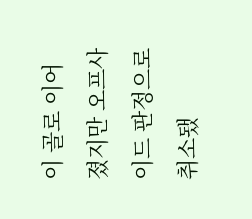이 골로 이어졌지만 오프사이드 판정으로 취소됐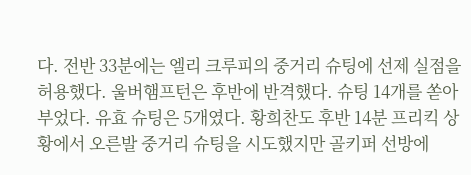다. 전반 33분에는 엘리 크루피의 중거리 슈팅에 선제 실점을 허용했다. 울버햄프턴은 후반에 반격했다. 슈팅 14개를 쏟아부었다. 유효 슈팅은 5개였다. 황희찬도 후반 14분 프리킥 상황에서 오른발 중거리 슈팅을 시도했지만 골키퍼 선방에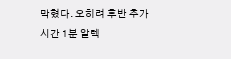막혔다. 오히려 후반 추가시간 1분 알렉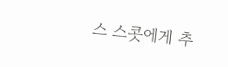스 스콧에게 추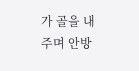가 골을 내주며 안방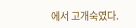에서 고개숙였다.